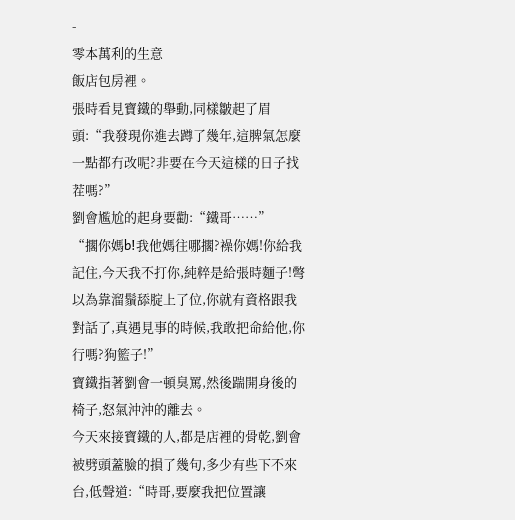-
零本萬利的生意
飯店包房裡。
張時看見寶鐵的舉動,同樣皺起了眉頭:“我發現你進去蹲了幾年,這脾氣怎麼一點都冇改呢?非要在今天這樣的日子找茬嗎?”
劉會尷尬的起身要勸:“鐵哥……”
“擱你媽b!我他媽往哪擱?襙你媽!你給我記住,今天我不打你,純粹是給張時麵子!彆以為靠溜鬚舔腚上了位,你就有資格跟我對話了,真遇見事的時候,我敢把命給他,你行嗎?狗籃子!”
寶鐵指著劉會一頓臭罵,然後踹開身後的椅子,怒氣沖沖的離去。
今天來接寶鐵的人,都是店裡的骨乾,劉會被劈頭蓋臉的損了幾句,多少有些下不來台,低聲道:“時哥,要麼我把位置讓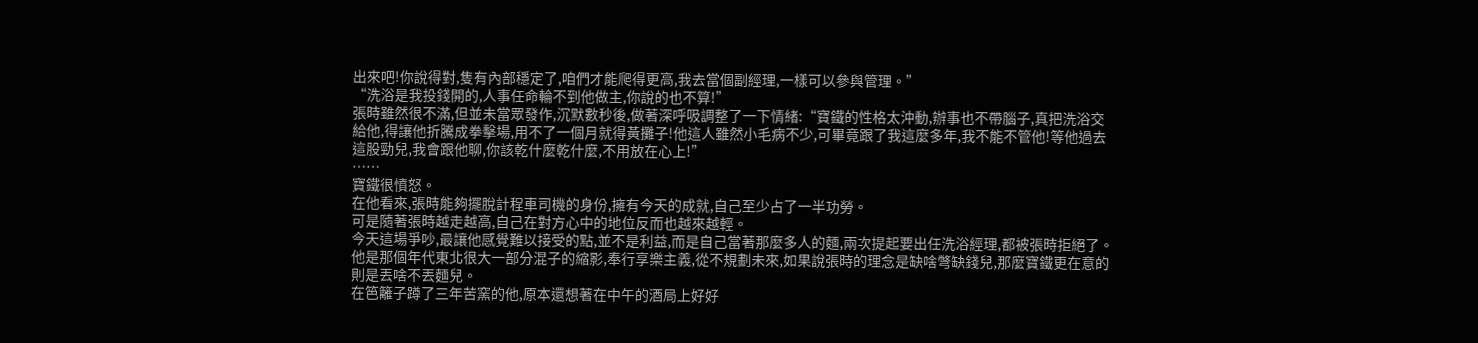出來吧!你說得對,隻有內部穩定了,咱們才能爬得更高,我去當個副經理,一樣可以參與管理。”
“洗浴是我投錢開的,人事任命輪不到他做主,你說的也不算!”
張時雖然很不滿,但並未當眾發作,沉默數秒後,做著深呼吸調整了一下情緒:“寶鐵的性格太沖動,辦事也不帶腦子,真把洗浴交給他,得讓他折騰成拳擊場,用不了一個月就得黃攤子!他這人雖然小毛病不少,可畢竟跟了我這麼多年,我不能不管他!等他過去這股勁兒,我會跟他聊,你該乾什麼乾什麼,不用放在心上!”
……
寶鐵很憤怒。
在他看來,張時能夠擺脫計程車司機的身份,擁有今天的成就,自己至少占了一半功勞。
可是隨著張時越走越高,自己在對方心中的地位反而也越來越輕。
今天這場爭吵,最讓他感覺難以接受的點,並不是利益,而是自己當著那麼多人的麵,兩次提起要出任洗浴經理,都被張時拒絕了。
他是那個年代東北很大一部分混子的縮影,奉行享樂主義,從不規劃未來,如果說張時的理念是缺啥彆缺錢兒,那麼寶鐵更在意的則是丟啥不丟麵兒。
在笆籬子蹲了三年苦窯的他,原本還想著在中午的酒局上好好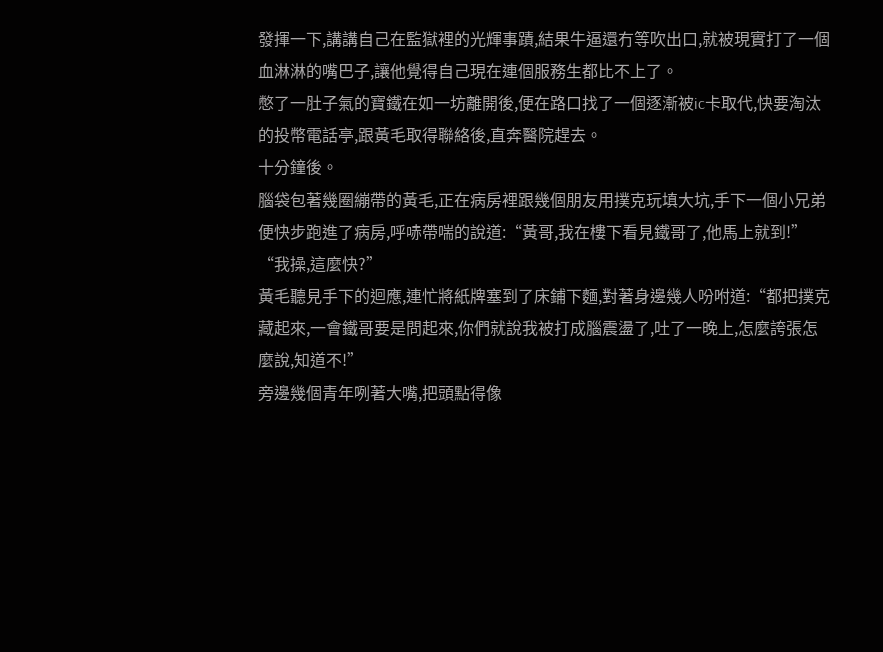發揮一下,講講自己在監獄裡的光輝事蹟,結果牛逼還冇等吹出口,就被現實打了一個血淋淋的嘴巴子,讓他覺得自己現在連個服務生都比不上了。
憋了一肚子氣的寶鐵在如一坊離開後,便在路口找了一個逐漸被ic卡取代,快要淘汰的投幣電話亭,跟黃毛取得聯絡後,直奔醫院趕去。
十分鐘後。
腦袋包著幾圈繃帶的黃毛,正在病房裡跟幾個朋友用撲克玩填大坑,手下一個小兄弟便快步跑進了病房,呼哧帶喘的說道:“黃哥,我在樓下看見鐵哥了,他馬上就到!”
“我操,這麼快?”
黃毛聽見手下的迴應,連忙將紙牌塞到了床鋪下麵,對著身邊幾人吩咐道:“都把撲克藏起來,一會鐵哥要是問起來,你們就說我被打成腦震盪了,吐了一晚上,怎麼誇張怎麼說,知道不!”
旁邊幾個青年咧著大嘴,把頭點得像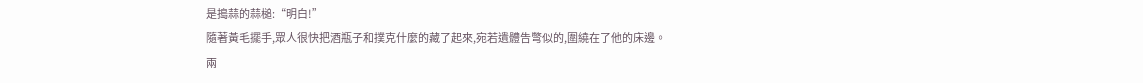是搗蒜的蒜槌:“明白!”
隨著黃毛擺手,眾人很快把酒瓶子和撲克什麼的藏了起來,宛若遺體告彆似的,圍繞在了他的床邊。
兩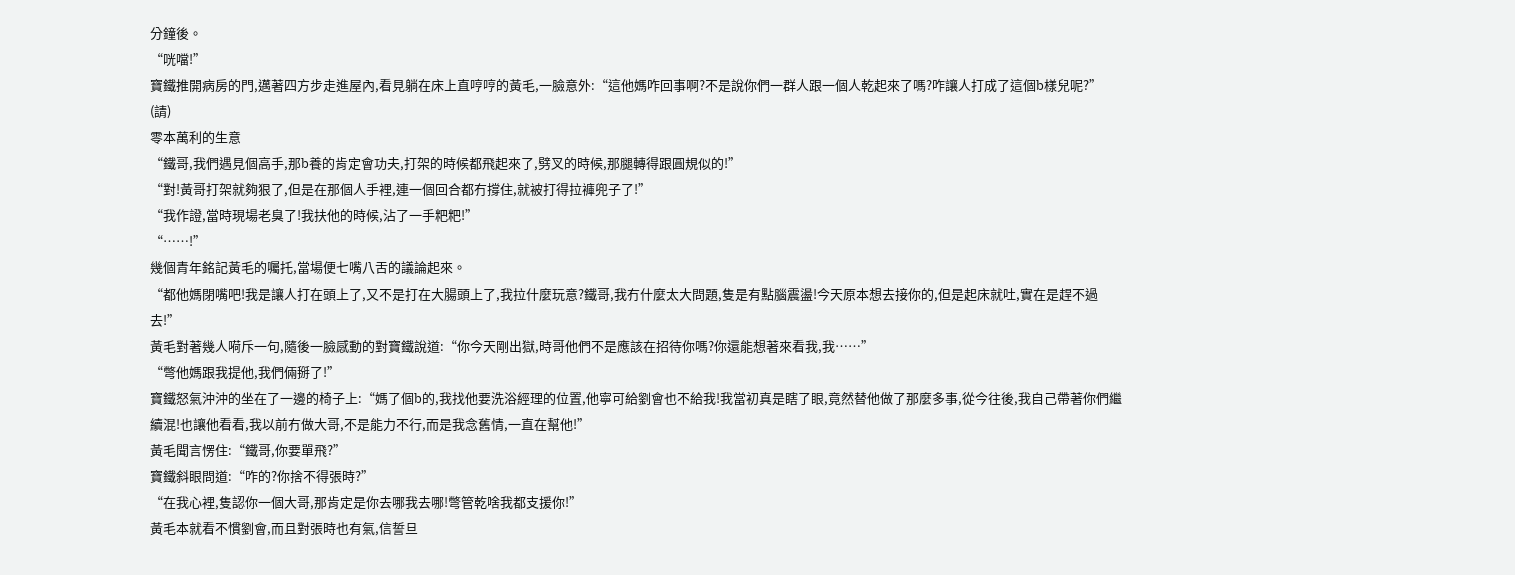分鐘後。
“咣噹!”
寶鐵推開病房的門,邁著四方步走進屋內,看見躺在床上直哼哼的黃毛,一臉意外:“這他媽咋回事啊?不是說你們一群人跟一個人乾起來了嗎?咋讓人打成了這個b樣兒呢?”
(請)
零本萬利的生意
“鐵哥,我們遇見個高手,那b養的肯定會功夫,打架的時候都飛起來了,劈叉的時候,那腿轉得跟圓規似的!”
“對!黃哥打架就夠狠了,但是在那個人手裡,連一個回合都冇撐住,就被打得拉褲兜子了!”
“我作證,當時現場老臭了!我扶他的時候,沾了一手粑粑!”
“……!”
幾個青年銘記黃毛的囑托,當場便七嘴八舌的議論起來。
“都他媽閉嘴吧!我是讓人打在頭上了,又不是打在大腸頭上了,我拉什麼玩意?鐵哥,我冇什麼太大問題,隻是有點腦震盪!今天原本想去接你的,但是起床就吐,實在是趕不過去!”
黃毛對著幾人嗬斥一句,隨後一臉感動的對寶鐵說道:“你今天剛出獄,時哥他們不是應該在招待你嗎?你還能想著來看我,我……”
“彆他媽跟我提他,我們倆掰了!”
寶鐵怒氣沖沖的坐在了一邊的椅子上:“媽了個b的,我找他要洗浴經理的位置,他寧可給劉會也不給我!我當初真是瞎了眼,竟然替他做了那麼多事,從今往後,我自己帶著你們繼續混!也讓他看看,我以前冇做大哥,不是能力不行,而是我念舊情,一直在幫他!”
黃毛聞言愣住:“鐵哥,你要單飛?”
寶鐵斜眼問道:“咋的?你捨不得張時?”
“在我心裡,隻認你一個大哥,那肯定是你去哪我去哪!彆管乾啥我都支援你!”
黃毛本就看不慣劉會,而且對張時也有氣,信誓旦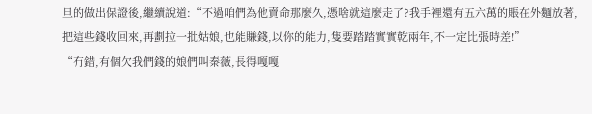旦的做出保證後,繼續說道:“不過咱們為他賣命那麼久,憑啥就這麼走了?我手裡還有五六萬的賬在外麵放著,把這些錢收回來,再劃拉一批姑娘,也能賺錢,以你的能力,隻要踏踏實實乾兩年,不一定比張時差!”
“冇錯,有個欠我們錢的娘們叫秦薇,長得嘎嘎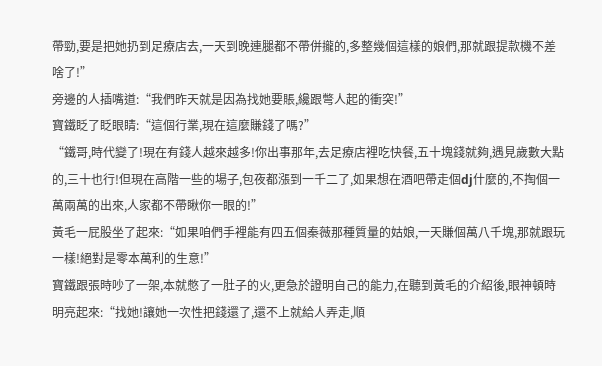帶勁,要是把她扔到足療店去,一天到晚連腿都不帶併攏的,多整幾個這樣的娘們,那就跟提款機不差啥了!”
旁邊的人插嘴道:“我們昨天就是因為找她要賬,纔跟彆人起的衝突!”
寶鐵眨了眨眼睛:“這個行業,現在這麼賺錢了嗎?”
“鐵哥,時代變了!現在有錢人越來越多!你出事那年,去足療店裡吃快餐,五十塊錢就夠,遇見歲數大點的,三十也行!但現在高階一些的場子,包夜都漲到一千二了,如果想在酒吧帶走個dj什麼的,不掏個一萬兩萬的出來,人家都不帶瞅你一眼的!”
黃毛一屁股坐了起來:“如果咱們手裡能有四五個秦薇那種質量的姑娘,一天賺個萬八千塊,那就跟玩一樣!絕對是零本萬利的生意!”
寶鐵跟張時吵了一架,本就憋了一肚子的火,更急於證明自己的能力,在聽到黃毛的介紹後,眼神頓時明亮起來:“找她!讓她一次性把錢還了,還不上就給人弄走,順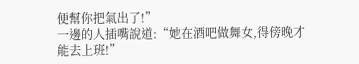便幫你把氣出了!”
一邊的人插嘴說道:“她在酒吧做舞女,得傍晚才能去上班!”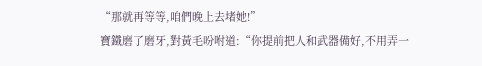“那就再等等,咱們晚上去堵她!”
寶鐵磨了磨牙,對黃毛吩咐道:“你提前把人和武器備好,不用弄一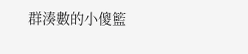群湊數的小傻籃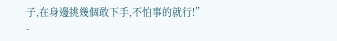子,在身邊挑幾個敢下手,不怕事的就行!”
-